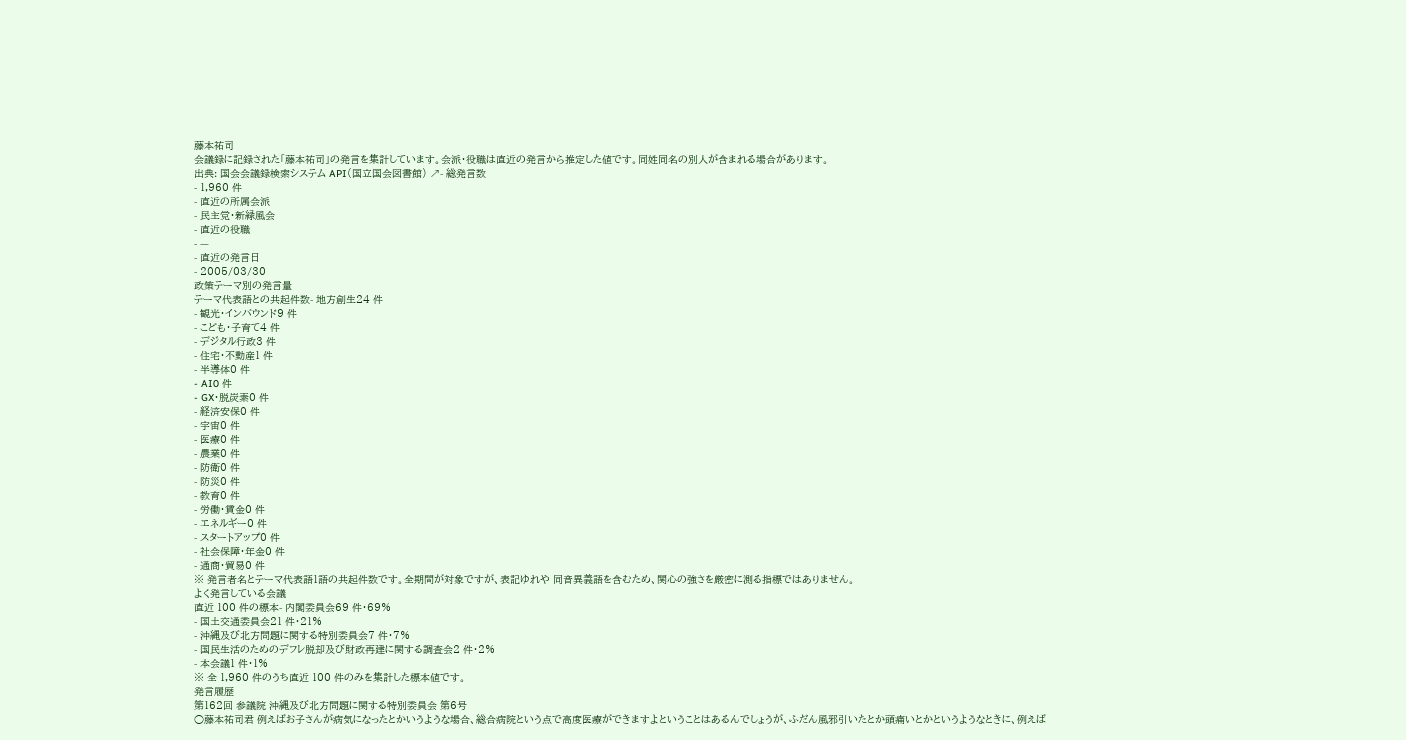藤本祐司
会議録に記録された「藤本祐司」の発言を集計しています。会派・役職は直近の発言から推定した値です。同姓同名の別人が含まれる場合があります。
出典: 国会会議録検索システム API(国立国会図書館) ↗- 総発言数
- 1,960 件
- 直近の所属会派
- 民主党・新緑風会
- 直近の役職
- —
- 直近の発言日
- 2005/03/30
政策テーマ別の発言量
テーマ代表語との共起件数- 地方創生24 件
- 観光・インバウンド9 件
- こども・子育て4 件
- デジタル行政3 件
- 住宅・不動産1 件
- 半導体0 件
- AI0 件
- GX・脱炭素0 件
- 経済安保0 件
- 宇宙0 件
- 医療0 件
- 農業0 件
- 防衛0 件
- 防災0 件
- 教育0 件
- 労働・賃金0 件
- エネルギー0 件
- スタートアップ0 件
- 社会保障・年金0 件
- 通商・貿易0 件
※ 発言者名とテーマ代表語1語の共起件数です。全期間が対象ですが、表記ゆれや 同音異義語を含むため、関心の強さを厳密に測る指標ではありません。
よく発言している会議
直近 100 件の標本- 内閣委員会69 件・69%
- 国土交通委員会21 件・21%
- 沖縄及び北方問題に関する特別委員会7 件・7%
- 国民生活のためのデフレ脱却及び財政再建に関する調査会2 件・2%
- 本会議1 件・1%
※ 全 1,960 件のうち直近 100 件のみを集計した標本値です。
発言履歴
第162回 参議院 沖縄及び北方問題に関する特別委員会 第6号
○藤本祐司君 例えばお子さんが病気になったとかいうような場合、総合病院という点で高度医療ができますよということはあるんでしょうが、ふだん風邪引いたとか頭痛いとかというようなときに、例えば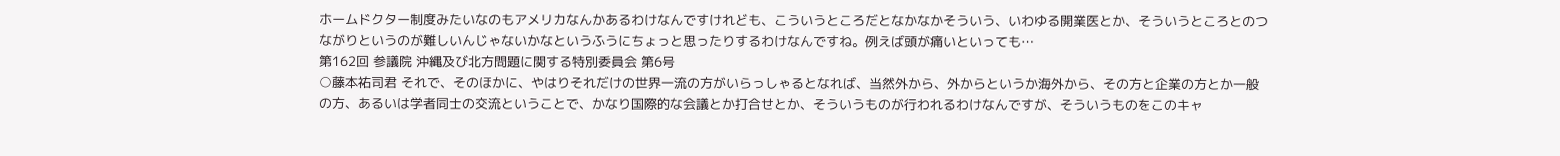ホームドクター制度みたいなのもアメリカなんかあるわけなんですけれども、こういうところだとなかなかそういう、いわゆる開業医とか、そういうところとのつながりというのが難しいんじゃないかなというふうにちょっと思ったりするわけなんですね。例えば頭が痛いといっても…
第162回 参議院 沖縄及び北方問題に関する特別委員会 第6号
○藤本祐司君 それで、そのほかに、やはりそれだけの世界一流の方がいらっしゃるとなれば、当然外から、外からというか海外から、その方と企業の方とか一般の方、あるいは学者同士の交流ということで、かなり国際的な会議とか打合せとか、そういうものが行われるわけなんですが、そういうものをこのキャ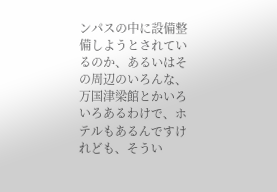ンパスの中に設備整備しようとされているのか、あるいはその周辺のいろんな、万国津梁館とかいろいろあるわけで、ホテルもあるんですけれども、そうい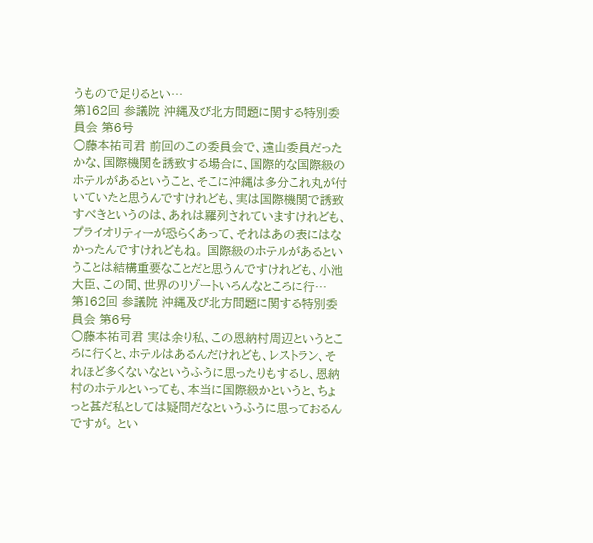うもので足りるとい…
第162回 参議院 沖縄及び北方問題に関する特別委員会 第6号
○藤本祐司君 前回のこの委員会で、遠山委員だったかな、国際機関を誘致する場合に、国際的な国際級のホテルがあるということ、そこに沖縄は多分これ丸が付いていたと思うんですけれども、実は国際機関で誘致すべきというのは、あれは羅列されていますけれども、プライオリティーが恐らくあって、それはあの表にはなかったんですけれどもね。 国際級のホテルがあるということは結構重要なことだと思うんですけれども、小池大臣、この間、世界のリゾートいろんなところに行…
第162回 参議院 沖縄及び北方問題に関する特別委員会 第6号
○藤本祐司君 実は余り私、この恩納村周辺というところに行くと、ホテルはあるんだけれども、レストラン、それほど多くないなというふうに思ったりもするし、恩納村のホテルといっても、本当に国際級かというと、ちょっと甚だ私としては疑問だなというふうに思っておるんですが。 とい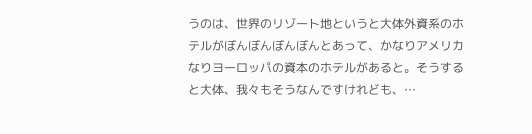うのは、世界のリゾート地というと大体外資系のホテルがぼんぼんぼんぼんとあって、かなりアメリカなりヨーロッパの資本のホテルがあると。そうすると大体、我々もそうなんですけれども、…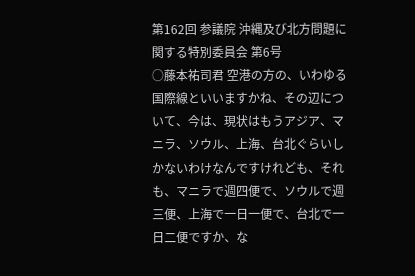第162回 参議院 沖縄及び北方問題に関する特別委員会 第6号
○藤本祐司君 空港の方の、いわゆる国際線といいますかね、その辺について、今は、現状はもうアジア、マニラ、ソウル、上海、台北ぐらいしかないわけなんですけれども、それも、マニラで週四便で、ソウルで週三便、上海で一日一便で、台北で一日二便ですか、な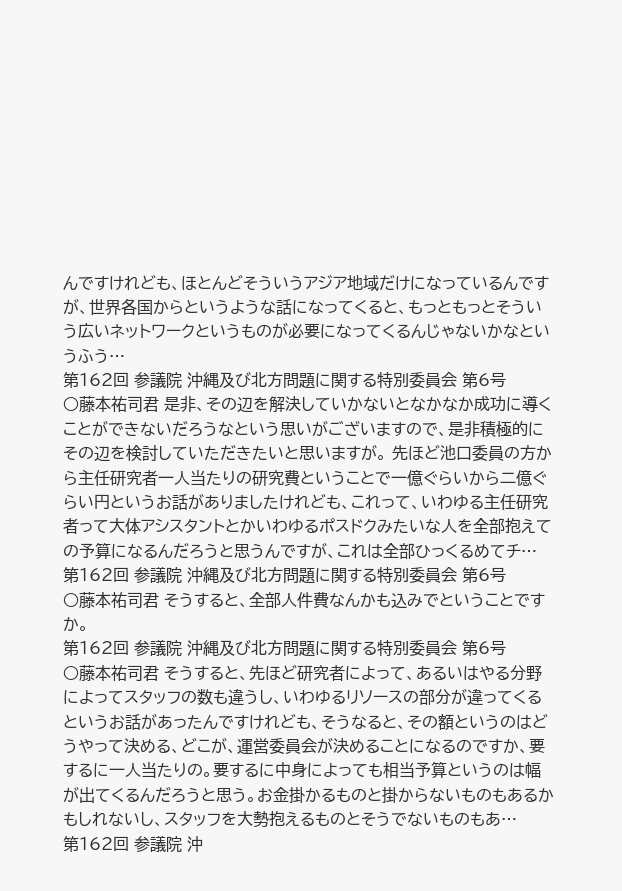んですけれども、ほとんどそういうアジア地域だけになっているんですが、世界各国からというような話になってくると、もっともっとそういう広いネットワークというものが必要になってくるんじゃないかなというふう…
第162回 参議院 沖縄及び北方問題に関する特別委員会 第6号
○藤本祐司君 是非、その辺を解決していかないとなかなか成功に導くことができないだろうなという思いがございますので、是非積極的にその辺を検討していただきたいと思いますが。 先ほど池口委員の方から主任研究者一人当たりの研究費ということで一億ぐらいから二億ぐらい円というお話がありましたけれども、これって、いわゆる主任研究者って大体アシスタントとかいわゆるポスドクみたいな人を全部抱えての予算になるんだろうと思うんですが、これは全部ひっくるめてチ…
第162回 参議院 沖縄及び北方問題に関する特別委員会 第6号
○藤本祐司君 そうすると、全部人件費なんかも込みでということですか。
第162回 参議院 沖縄及び北方問題に関する特別委員会 第6号
○藤本祐司君 そうすると、先ほど研究者によって、あるいはやる分野によってスタッフの数も違うし、いわゆるリソースの部分が違ってくるというお話があったんですけれども、そうなると、その額というのはどうやって決める、どこが、運営委員会が決めることになるのですか、要するに一人当たりの。要するに中身によっても相当予算というのは幅が出てくるんだろうと思う。お金掛かるものと掛からないものもあるかもしれないし、スタッフを大勢抱えるものとそうでないものもあ…
第162回 参議院 沖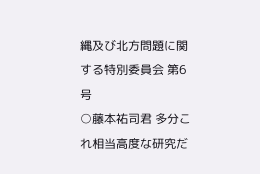縄及び北方問題に関する特別委員会 第6号
○藤本祐司君 多分これ相当高度な研究だ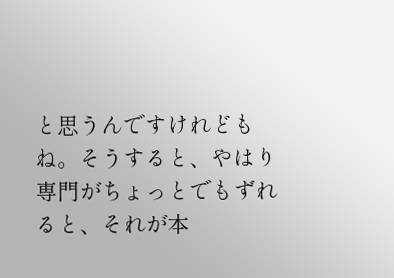と思うんですけれどもね。そうすると、やはり専門がちょっとでもずれると、それが本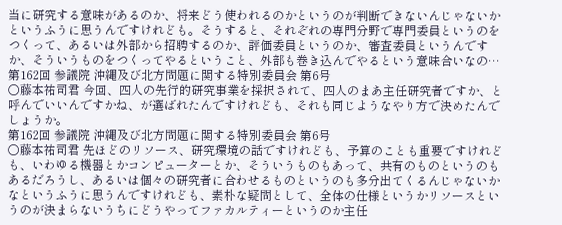当に研究する意味があるのか、将来どう使われるのかというのが判断できないんじゃないかというふうに思うんですけれども。そうすると、それぞれの専門分野で専門委員というのをつくって、あるいは外部から招聘するのか、評価委員というのか、審査委員というんですか、そういうものをつくってやるということ、外部も巻き込んでやるという意味合いなの…
第162回 参議院 沖縄及び北方問題に関する特別委員会 第6号
○藤本祐司君 今回、四人の先行的研究事業を採択されて、四人のまあ主任研究者ですか、と呼んでいいんですかね、が選ばれたんですけれども、それも同じようなやり方で決めたんでしょうか。
第162回 参議院 沖縄及び北方問題に関する特別委員会 第6号
○藤本祐司君 先ほどのリソース、研究環境の話ですけれども、予算のことも重要ですけれども、いわゆる機器とかコンピューターとか、そういうものもあって、共有のものというのもあるだろうし、あるいは個々の研究者に合わせるものというのも多分出てくるんじゃないかなというふうに思うんですけれども、素朴な疑問として、全体の仕様というかリソースというのが決まらないうちにどうやってファカルティーというのか主任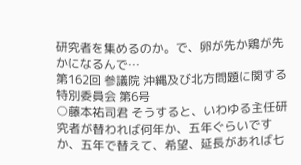研究者を集めるのか。で、卵が先か鶏が先かになるんで…
第162回 参議院 沖縄及び北方問題に関する特別委員会 第6号
○藤本祐司君 そうすると、いわゆる主任研究者が替われば何年か、五年ぐらいですか、五年で替えて、希望、延長があれば七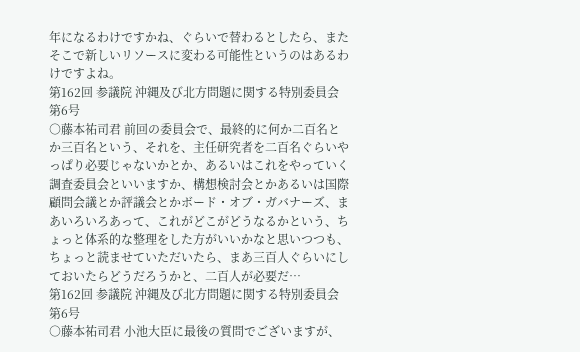年になるわけですかね、ぐらいで替わるとしたら、またそこで新しいリソースに変わる可能性というのはあるわけですよね。
第162回 参議院 沖縄及び北方問題に関する特別委員会 第6号
○藤本祐司君 前回の委員会で、最終的に何か二百名とか三百名という、それを、主任研究者を二百名ぐらいやっぱり必要じゃないかとか、あるいはこれをやっていく調査委員会といいますか、構想検討会とかあるいは国際顧問会議とか評議会とかボード・オブ・ガバナーズ、まあいろいろあって、これがどこがどうなるかという、ちょっと体系的な整理をした方がいいかなと思いつつも、ちょっと読ませていただいたら、まあ三百人ぐらいにしておいたらどうだろうかと、二百人が必要だ…
第162回 参議院 沖縄及び北方問題に関する特別委員会 第6号
○藤本祐司君 小池大臣に最後の質問でございますが、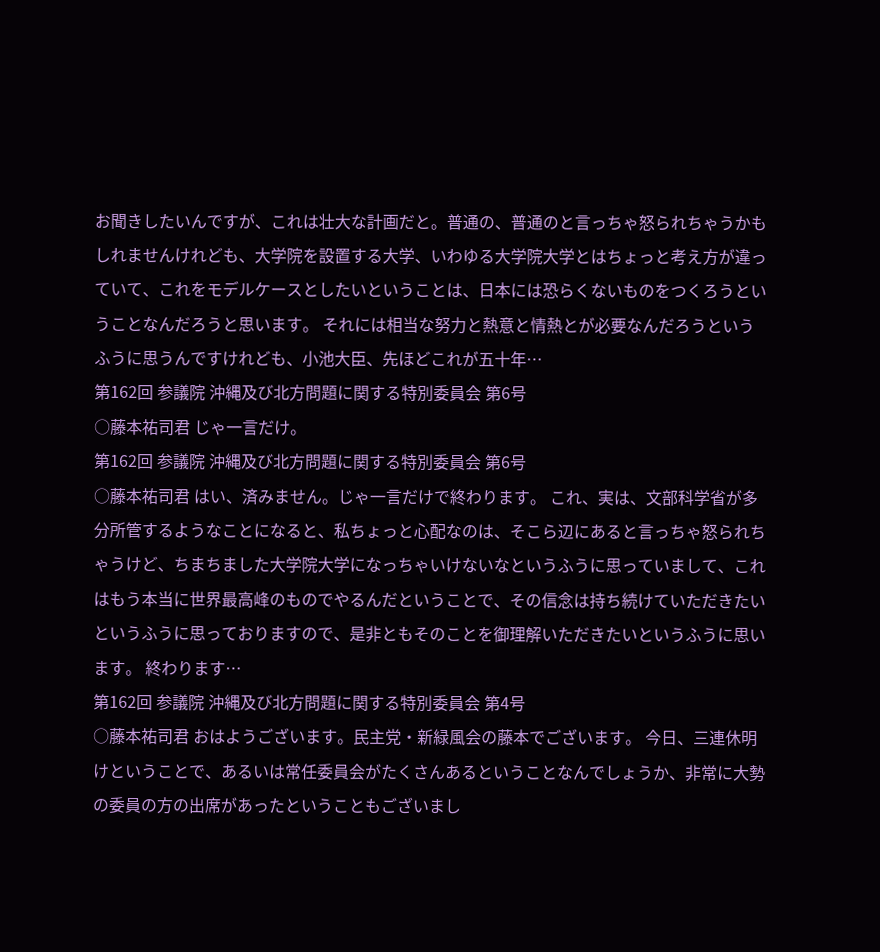お聞きしたいんですが、これは壮大な計画だと。普通の、普通のと言っちゃ怒られちゃうかもしれませんけれども、大学院を設置する大学、いわゆる大学院大学とはちょっと考え方が違っていて、これをモデルケースとしたいということは、日本には恐らくないものをつくろうということなんだろうと思います。 それには相当な努力と熱意と情熱とが必要なんだろうというふうに思うんですけれども、小池大臣、先ほどこれが五十年…
第162回 参議院 沖縄及び北方問題に関する特別委員会 第6号
○藤本祐司君 じゃ一言だけ。
第162回 参議院 沖縄及び北方問題に関する特別委員会 第6号
○藤本祐司君 はい、済みません。じゃ一言だけで終わります。 これ、実は、文部科学省が多分所管するようなことになると、私ちょっと心配なのは、そこら辺にあると言っちゃ怒られちゃうけど、ちまちました大学院大学になっちゃいけないなというふうに思っていまして、これはもう本当に世界最高峰のものでやるんだということで、その信念は持ち続けていただきたいというふうに思っておりますので、是非ともそのことを御理解いただきたいというふうに思います。 終わります…
第162回 参議院 沖縄及び北方問題に関する特別委員会 第4号
○藤本祐司君 おはようございます。民主党・新緑風会の藤本でございます。 今日、三連休明けということで、あるいは常任委員会がたくさんあるということなんでしょうか、非常に大勢の委員の方の出席があったということもございまし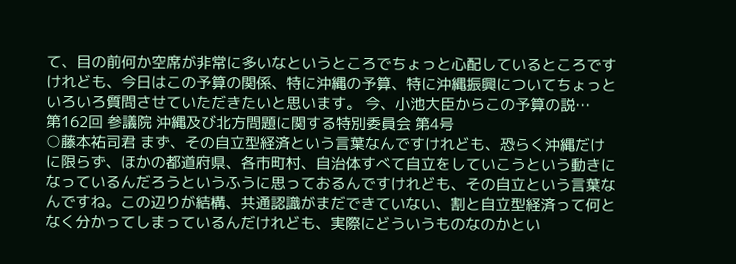て、目の前何か空席が非常に多いなというところでちょっと心配しているところですけれども、今日はこの予算の関係、特に沖縄の予算、特に沖縄振興についてちょっといろいろ質問させていただきたいと思います。 今、小池大臣からこの予算の説…
第162回 参議院 沖縄及び北方問題に関する特別委員会 第4号
○藤本祐司君 まず、その自立型経済という言葉なんですけれども、恐らく沖縄だけに限らず、ほかの都道府県、各市町村、自治体すべて自立をしていこうという動きになっているんだろうというふうに思っておるんですけれども、その自立という言葉なんですね。この辺りが結構、共通認識がまだできていない、割と自立型経済って何となく分かってしまっているんだけれども、実際にどういうものなのかとい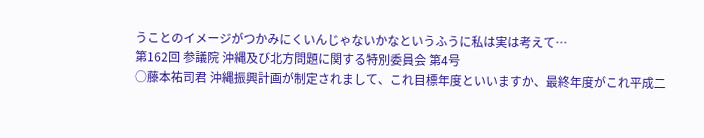うことのイメージがつかみにくいんじゃないかなというふうに私は実は考えて…
第162回 参議院 沖縄及び北方問題に関する特別委員会 第4号
○藤本祐司君 沖縄振興計画が制定されまして、これ目標年度といいますか、最終年度がこれ平成二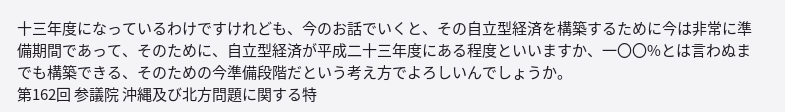十三年度になっているわけですけれども、今のお話でいくと、その自立型経済を構築するために今は非常に準備期間であって、そのために、自立型経済が平成二十三年度にある程度といいますか、一〇〇%とは言わぬまでも構築できる、そのための今準備段階だという考え方でよろしいんでしょうか。
第162回 参議院 沖縄及び北方問題に関する特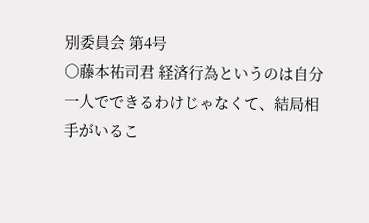別委員会 第4号
○藤本祐司君 経済行為というのは自分一人でできるわけじゃなくて、結局相手がいるこ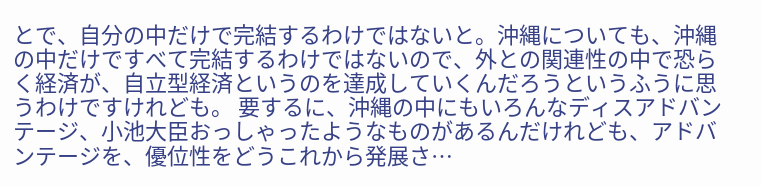とで、自分の中だけで完結するわけではないと。沖縄についても、沖縄の中だけですべて完結するわけではないので、外との関連性の中で恐らく経済が、自立型経済というのを達成していくんだろうというふうに思うわけですけれども。 要するに、沖縄の中にもいろんなディスアドバンテージ、小池大臣おっしゃったようなものがあるんだけれども、アドバンテージを、優位性をどうこれから発展さ…